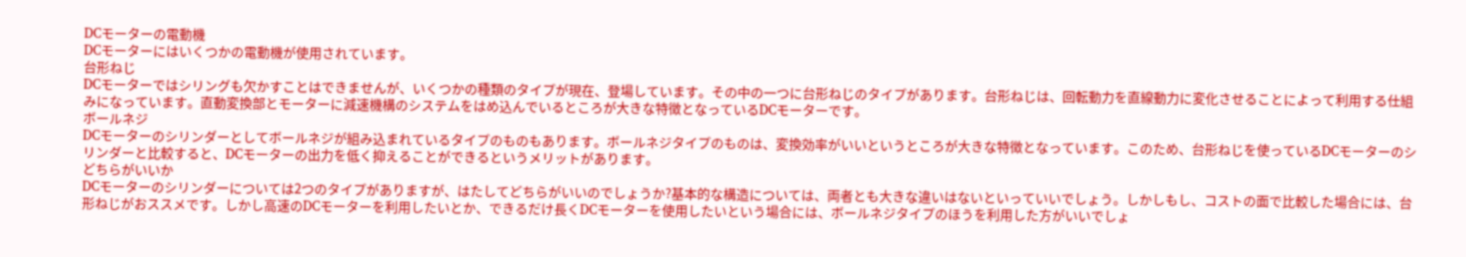DCモーターの電動機
DCモーターにはいくつかの電動機が使用されています。
台形ねじ
DCモーターではシリングも欠かすことはできませんが、いくつかの種類のタイプが現在、登場しています。その中の一つに台形ねじのタイプがあります。台形ねじは、回転動力を直線動力に変化させることによって利用する仕組みになっています。直動変換部とモーターに減速機構のシステムをはめ込んでいるところが大きな特徴となっているDCモーターです。
ボールネジ
DCモーターのシリンダーとしてボールネジが組み込まれているタイプのものもあります。ボールネジタイプのものは、変換効率がいいというところが大きな特徴となっています。このため、台形ねじを使っているDCモーターのシリンダーと比較すると、DCモーターの出力を低く抑えることができるというメリットがあります。
どちらがいいか
DCモーターのシリンダーについては2つのタイプがありますが、はたしてどちらがいいのでしょうか?基本的な構造については、両者とも大きな違いはないといっていいでしょう。しかしもし、コストの面で比較した場合には、台形ねじがおススメです。しかし高速のDCモーターを利用したいとか、できるだけ長くDCモーターを使用したいという場合には、ボールネジタイプのほうを利用した方がいいでしょ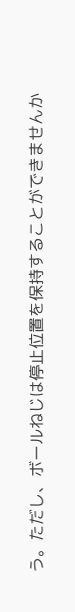う。ただし、ボールねじは停止位置を保持することができませんか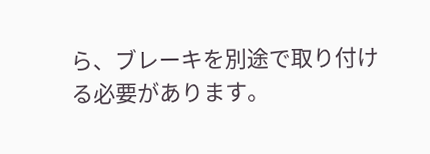ら、ブレーキを別途で取り付ける必要があります。